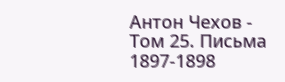Антон Чехов - Том 25. Письма 1897-1898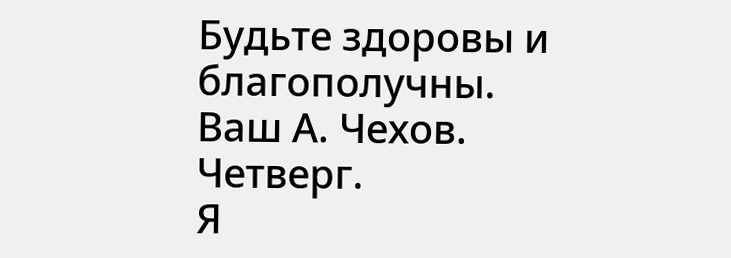Будьте здоровы и благополучны.
Ваш А. Чехов.
Четверг.
Я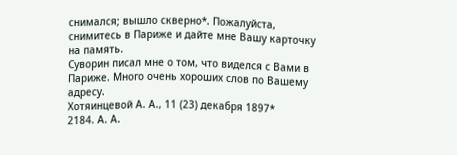снимался; вышло скверно*. Пожалуйста, снимитесь в Париже и дайте мне Вашу карточку на память.
Суворин писал мне о том, что виделся с Вами в Париже. Много очень хороших слов по Вашему адресу.
Хотяинцевой А. А., 11 (23) декабря 1897*
2184. А. А.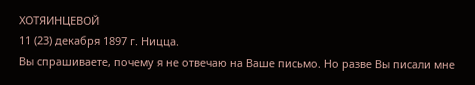ХОТЯИНЦЕВОЙ
11 (23) декабря 1897 г. Ницца.
Вы спрашиваете, почему я не отвечаю на Ваше письмо. Но разве Вы писали мне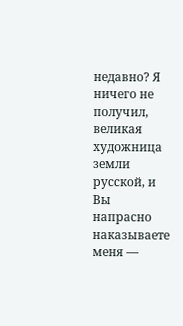недавно? Я ничего не получил, великая художница земли русской, и Вы напрасно наказываете меня —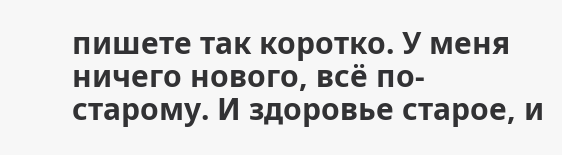пишете так коротко. У меня ничего нового, всё по-старому. И здоровье старое, и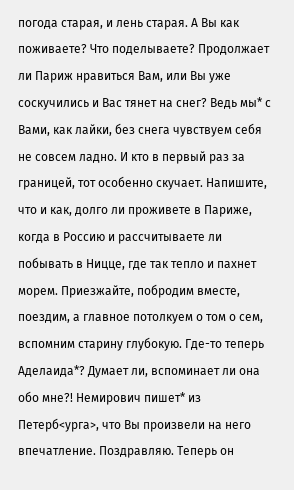погода старая, и лень старая. А Вы как поживаете? Что поделываете? Продолжает ли Париж нравиться Вам, или Вы уже соскучились и Вас тянет на снег? Ведь мы* с Вами, как лайки, без снега чувствуем себя не совсем ладно. И кто в первый раз за границей, тот особенно скучает. Напишите, что и как, долго ли проживете в Париже, когда в Россию и рассчитываете ли побывать в Ницце, где так тепло и пахнет морем. Приезжайте, побродим вместе, поездим, а главное потолкуем о том о сем, вспомним старину глубокую. Где-то теперь Аделаида*? Думает ли, вспоминает ли она обо мне?! Немирович пишет* из Петерб<урга>, что Вы произвели на него впечатление. Поздравляю. Теперь он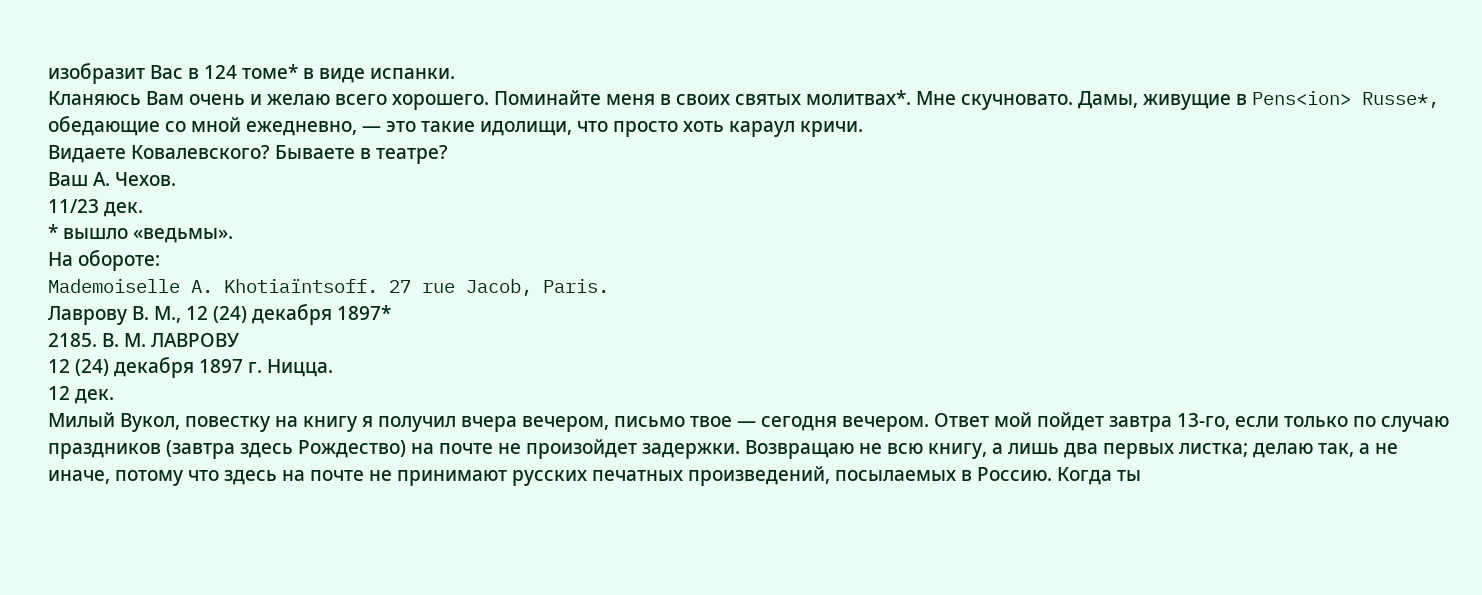изобразит Вас в 124 томе* в виде испанки.
Кланяюсь Вам очень и желаю всего хорошего. Поминайте меня в своих святых молитвах*. Мне скучновато. Дамы, живущие в Pens<ion> Russe*, обедающие со мной ежедневно, — это такие идолищи, что просто хоть караул кричи.
Видаете Ковалевского? Бываете в театре?
Ваш А. Чехов.
11/23 дек.
* вышло «ведьмы».
На обороте:
Mademoiselle A. Khotiaïntsoff. 27 rue Jacob, Paris.
Лаврову В. М., 12 (24) декабря 1897*
2185. В. М. ЛАВРОВУ
12 (24) декабря 1897 г. Ницца.
12 дек.
Милый Вукол, повестку на книгу я получил вчера вечером, письмо твое — сегодня вечером. Ответ мой пойдет завтра 13-го, если только по случаю праздников (завтра здесь Рождество) на почте не произойдет задержки. Возвращаю не всю книгу, а лишь два первых листка; делаю так, а не иначе, потому что здесь на почте не принимают русских печатных произведений, посылаемых в Россию. Когда ты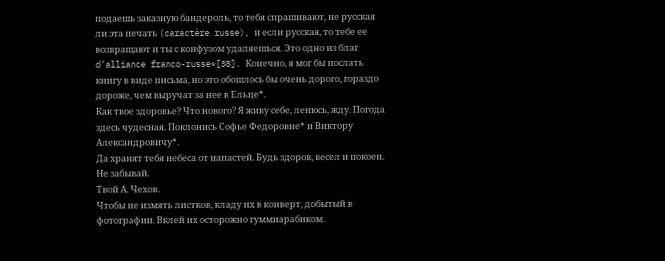подаешь заказную бандероль, то тебя спрашивают, не русская ли эта печать (caractère russe), и если русская, то тебе ее возвращают и ты с конфузом удаляешься. Это одно из благ d’alliance franco-russe*[38]. Конечно, я мог бы послать книгу в виде письма, но это обошлось бы очень дорого, гораздо дороже, чем выручат за нее в Ельце*.
Как твое здоровье? Что нового? Я живу себе, ленюсь, жду. Погода здесь чудесная. Поклонись Софье Федоровне* и Виктору Александровичу*.
Да хранят тебя небеса от напастей. Будь здоров, весел и покоен. Не забывай.
Твой А. Чехов.
Чтобы не измять листков, кладу их в конверт, добытый в фотографии. Вклей их осторожно гуммиарабиком.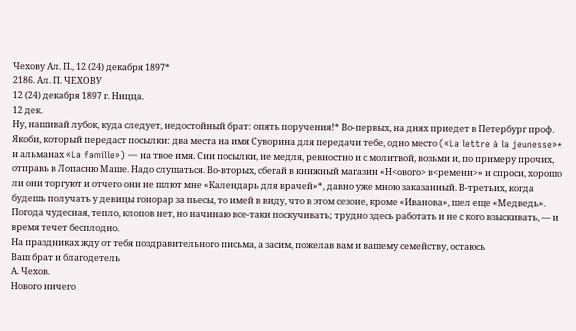Чехову Ал. П., 12 (24) декабря 1897*
2186. Ал. П. ЧЕХОВУ
12 (24) декабря 1897 г. Ницца.
12 дек.
Ну, нашивай лубок, куда следует, недостойный брат: опять поручения!* Во-первых, на днях приедет в Петербург проф. Якоби, который передаст посылки: два места на имя Суворина для передачи тебе, одно место («La lettre à la jeunesse»* и альманах «La famille») — на твое имя. Сии посылки, не медля, ревностно и с молитвой, возьми и, по примеру прочих, отправь в Лопасню Маше. Надо слушаться. Во-вторых, сбегай в книжный магазин «Н<ового> в<ремени>» и спроси, хорошо ли они торгуют и отчего они не шлют мне «Календарь для врачей»*, давно уже мною заказанный. В-третьих, когда будешь получать у девицы гонорар за пьесы, то имей в виду, что в этом сезоне, кроме «Иванова», шел еще «Медведь».
Погода чудесная, тепло, клопов нет, но начинаю все-таки поскучивать; трудно здесь работать и не с кого взыскивать, — и время течет бесплодно.
На праздниках жду от тебя поздравительного письма, а засим, пожелав вам и вашему семейству, остаюсь
Ваш брат и благодетель
А. Чехов.
Нового ничего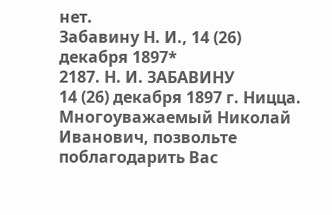нет.
Забавину Н. И., 14 (26) декабря 1897*
2187. Н. И. ЗАБАВИНУ
14 (26) декабря 1897 г. Ницца.
Многоуважаемый Николай Иванович, позвольте поблагодарить Вас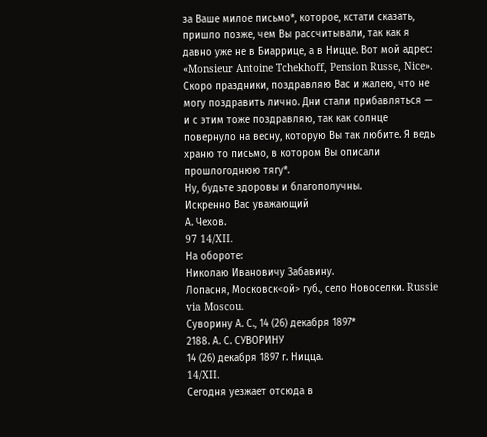за Ваше милое письмо*, которое, кстати сказать, пришло позже, чем Вы рассчитывали, так как я давно уже не в Биаррице, а в Ницце. Вот мой адрес: «Monsieur Antoine Tchekhoff, Pension Russe, Nice». Скоро праздники, поздравляю Вас и жалею, что не могу поздравить лично. Дни стали прибавляться — и с этим тоже поздравляю, так как солнце повернуло на весну, которую Вы так любите. Я ведь храню то письмо, в котором Вы описали прошлогоднюю тягу*.
Ну, будьте здоровы и благополучны.
Искренно Вас уважающий
А. Чехов.
97 14/XII.
На обороте:
Николаю Ивановичу Забавину.
Лопасня, Московск<ой> губ., село Новоселки. Russie via Moscou.
Суворину А. С., 14 (26) декабря 1897*
2188. А. С. СУВОРИНУ
14 (26) декабря 1897 г. Ницца.
14/XII.
Сегодня уезжает отсюда в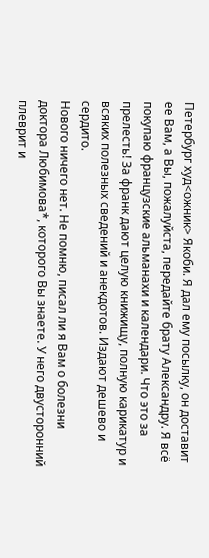Петербург худ<ожник> Якоби. Я дал ему посылку, он доставит ее Вам, а Вы, пожалуйста, передайте брату Александру. Я всё покупаю французские альманахи и календари. Что это за прелесть! За франк дают целую книжищу, полную карикатур и всяких полезных сведений и анекдотов. Издают дешево и сердито.
Нового ничего нет. Не помню, писал ли я Вам о болезни доктора Любимова*, которого Вы знаете. У него двусторонний плеврит и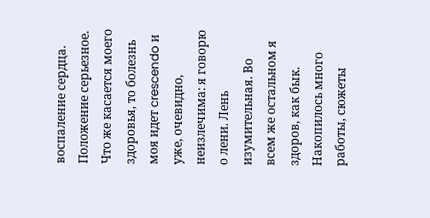воспаление сердца. Положение серьезное. Что же касается моего здоровья, то болезнь моя идет crescendo и уже, очевидно, неизлечима: я говорю о лени. Лень изумительная. Во всем же остальном я здоров, как бык. Накопилось много работы, сюжеты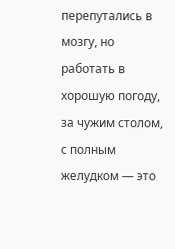перепутались в мозгу, но работать в хорошую погоду, за чужим столом, с полным желудком — это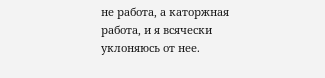не работа, а каторжная работа, и я всячески уклоняюсь от нее.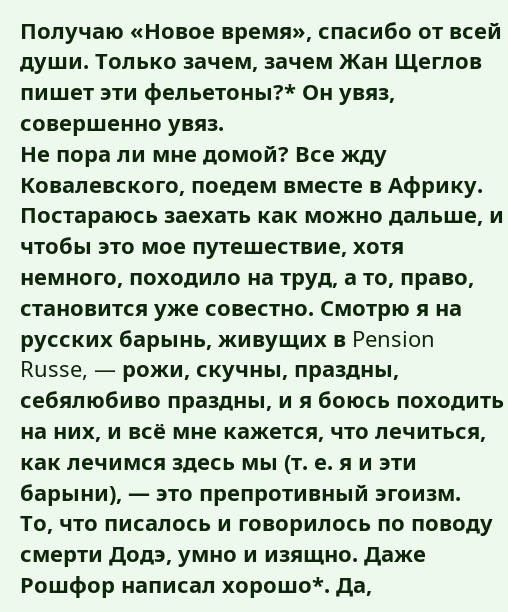Получаю «Новое время», спасибо от всей души. Только зачем, зачем Жан Щеглов пишет эти фельетоны?* Он увяз, совершенно увяз.
Не пора ли мне домой? Все жду Ковалевского, поедем вместе в Африку. Постараюсь заехать как можно дальше, и чтобы это мое путешествие, хотя немного, походило на труд, а то, право, становится уже совестно. Смотрю я на русских барынь, живущих в Pension Russe, — рожи, скучны, праздны, себялюбиво праздны, и я боюсь походить на них, и всё мне кажется, что лечиться, как лечимся здесь мы (т. е. я и эти барыни), — это препротивный эгоизм.
То, что писалось и говорилось по поводу смерти Додэ, умно и изящно. Даже Рошфор написал хорошо*. Да,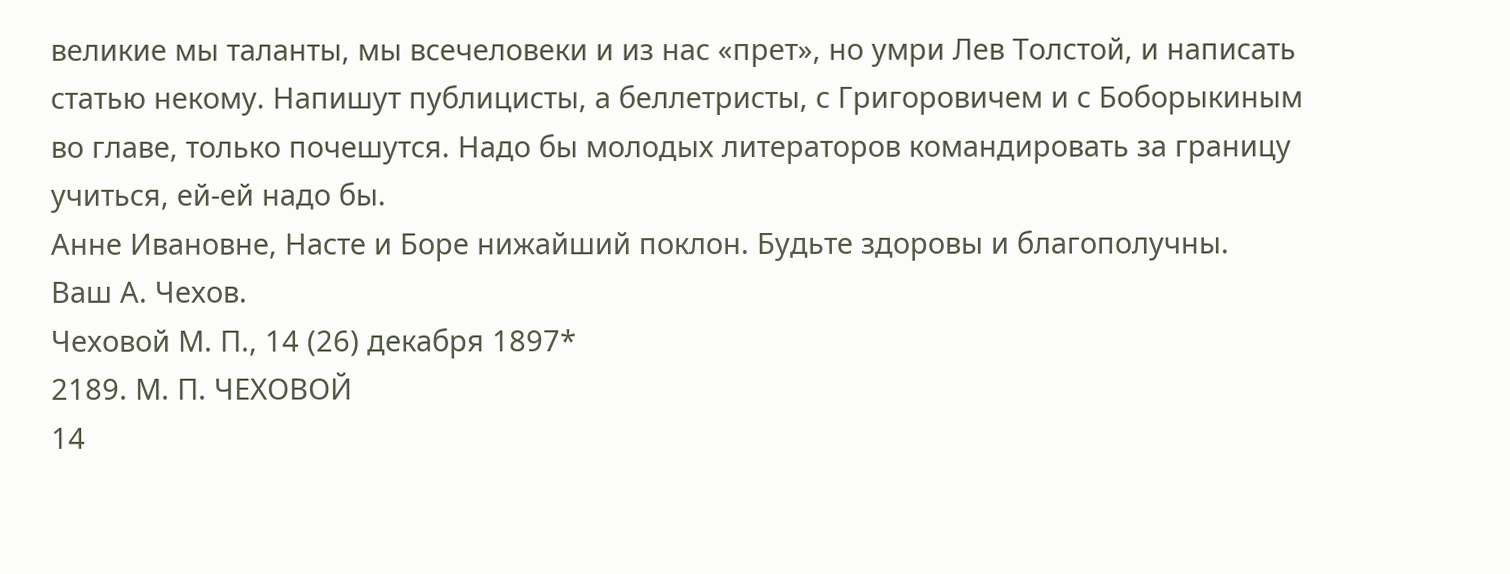великие мы таланты, мы всечеловеки и из нас «прет», но умри Лев Толстой, и написать статью некому. Напишут публицисты, а беллетристы, с Григоровичем и с Боборыкиным во главе, только почешутся. Надо бы молодых литераторов командировать за границу учиться, ей-ей надо бы.
Анне Ивановне, Насте и Боре нижайший поклон. Будьте здоровы и благополучны.
Ваш А. Чехов.
Чеховой М. П., 14 (26) декабря 1897*
2189. М. П. ЧЕХОВОЙ
14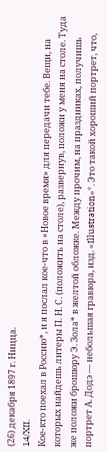(26) декабря 1897 г. Ницца.
14/XII.
Кое-кто поехал в Россию*, и я послал кое-что в «Новое время» для передачи тебе. Вещи, на которых найдешь литеры П. Н. С. (положить на столе), развернув, положи у меня на столе. Туда же положи брошюру Э. Зола* в желтой обложке. Между прочим, на праздниках, получишь портрет А. Додэ — небольшая гравюра, изд. «Illustration»*. Это такой хороший портрет, что,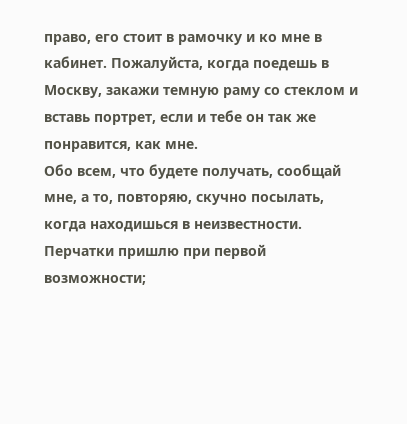право, его стоит в рамочку и ко мне в кабинет. Пожалуйста, когда поедешь в Москву, закажи темную раму со стеклом и вставь портрет, если и тебе он так же понравится, как мне.
Обо всем, что будете получать, сообщай мне, а то, повторяю, скучно посылать, когда находишься в неизвестности. Перчатки пришлю при первой возможности;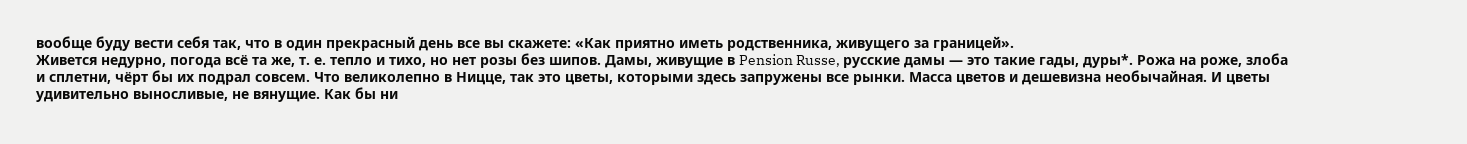вообще буду вести себя так, что в один прекрасный день все вы скажете: «Как приятно иметь родственника, живущего за границей».
Живется недурно, погода всё та же, т. е. тепло и тихо, но нет розы без шипов. Дамы, живущие в Pension Russe, русские дамы — это такие гады, дуры*. Рожа на роже, злоба и сплетни, чёрт бы их подрал совсем. Что великолепно в Ницце, так это цветы, которыми здесь запружены все рынки. Масса цветов и дешевизна необычайная. И цветы удивительно выносливые, не вянущие. Как бы ни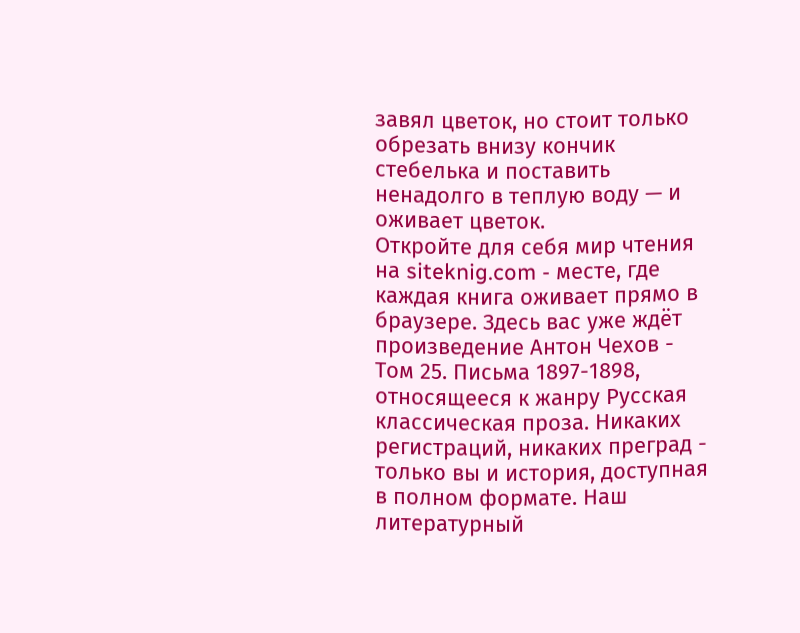завял цветок, но стоит только обрезать внизу кончик стебелька и поставить ненадолго в теплую воду — и оживает цветок.
Откройте для себя мир чтения на siteknig.com - месте, где каждая книга оживает прямо в браузере. Здесь вас уже ждёт произведение Антон Чехов - Том 25. Письма 1897-1898, относящееся к жанру Русская классическая проза. Никаких регистраций, никаких преград - только вы и история, доступная в полном формате. Наш литературный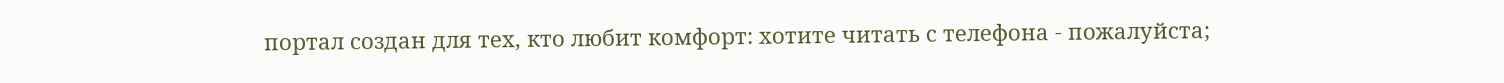портал создан для тех, кто любит комфорт: хотите читать с телефона - пожалуйста;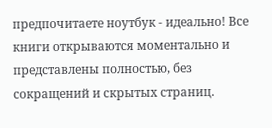предпочитаете ноутбук - идеально! Все книги открываются моментально и представлены полностью, без сокращений и скрытых страниц.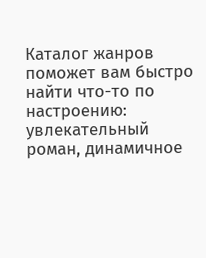Каталог жанров поможет вам быстро найти что-то по настроению: увлекательный роман, динамичное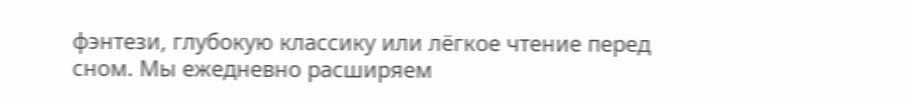фэнтези, глубокую классику или лёгкое чтение перед сном. Мы ежедневно расширяем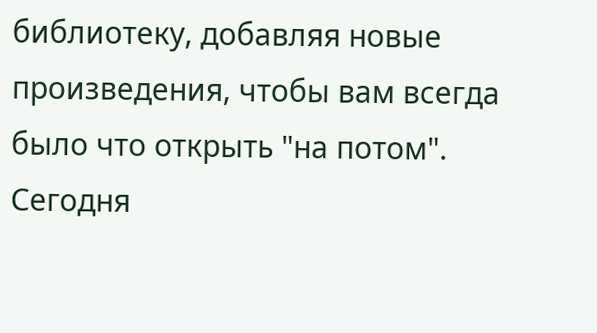библиотеку, добавляя новые произведения, чтобы вам всегда было что открыть "на потом". Сегодня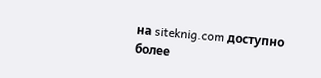на siteknig.com доступно более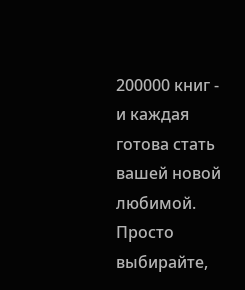200000 книг - и каждая готова стать вашей новой любимой. Просто выбирайте,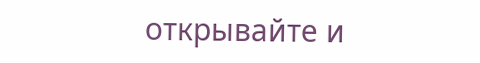открывайте и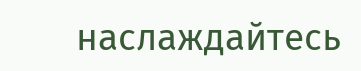наслаждайтесь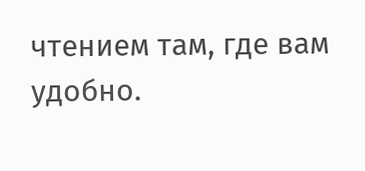чтением там, где вам удобно.